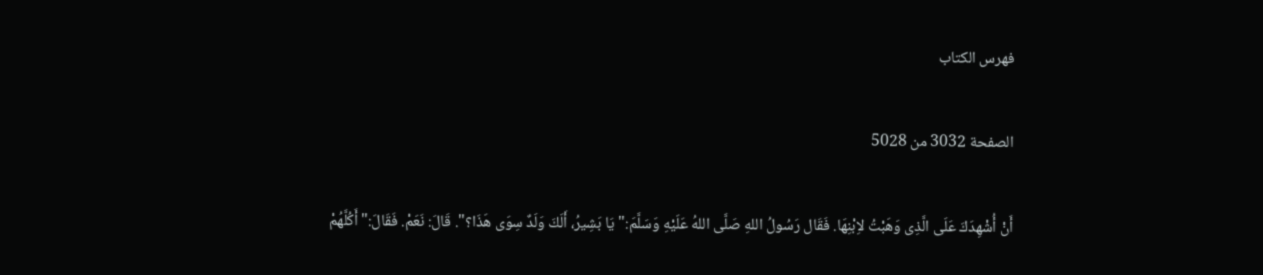فهرس الكتاب

الصفحة 3032 من 5028

أَنْ أُشْهِدَكَ عَلَى الَّذِى وَهَبْتُ لاِبْنِهَا. فَقَال رَسُولُ اللهِ صَلَّى اللهُ عَلَيْهِ وَسَلَّمَ:"يَا بَشِيرُ، أَلَكَ وَلَدٌ سِوَى هَذَا؟". قَالَ: نَعَمْ. فَقَالَ:"أَكُلَّهُمْ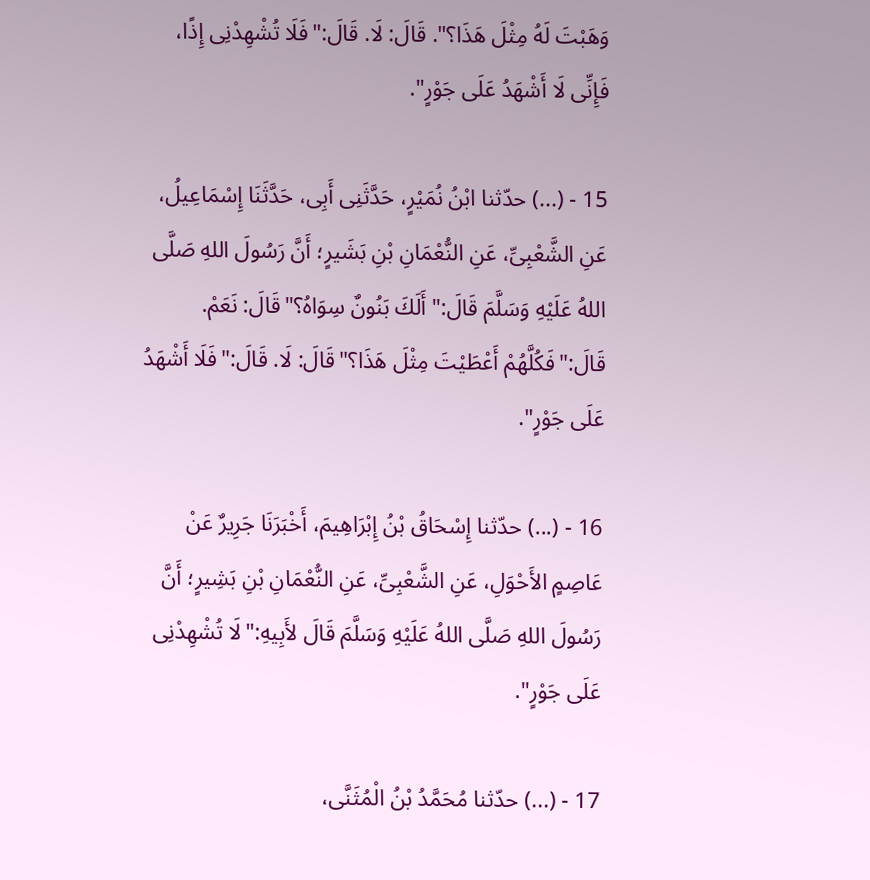وَهَبْتَ لَهُ مِثْلَ هَذَا؟". قَالَ: لَا. قَالَ:"فَلَا تُشْهِدْنِى إِذًا، فَإِنِّى لَا أَشْهَدُ عَلَى جَوْرٍ".

15 - (...) حدّثنا ابْنُ نُمَيْرٍ، حَدَّثَنِى أَبِى، حَدَّثَنَا إِسْمَاعِيلُ، عَنِ الشَّعْبِىِّ، عَنِ النُّعْمَانِ بْنِ بَشَيرٍ؛ أَنَّ رَسُولَ اللهِ صَلَّى اللهُ عَلَيْهِ وَسَلَّمَ قَالَ:"أَلَكَ بَنُونٌ سِوَاهُ؟"قَالَ: نَعَمْ. قَالَ:"فَكُلَّهُمْ أَعْطَيْتَ مِثْلَ هَذَا؟"قَالَ: لَا. قَالَ:"فَلَا أَشْهَدُ عَلَى جَوْرٍ".

16 - (...) حدّثنا إِسْحَاقُ بْنُ إِبْرَاهِيمَ، أَخْبَرَنَا جَرِيرٌ عَنْ عَاصِمٍ الأَحْوَلِ، عَنِ الشَّعْبِىِّ، عَنِ النُّعْمَانِ بْنِ بَشِيرٍ؛ أَنَّ رَسُولَ اللهِ صَلَّى اللهُ عَلَيْهِ وَسَلَّمَ قَالَ لأَبِيهِ:"لَا تُشْهِدْنِى عَلَى جَوْرٍ".

17 - (...) حدّثنا مُحَمَّدُ بْنُ الْمُثَنَّى،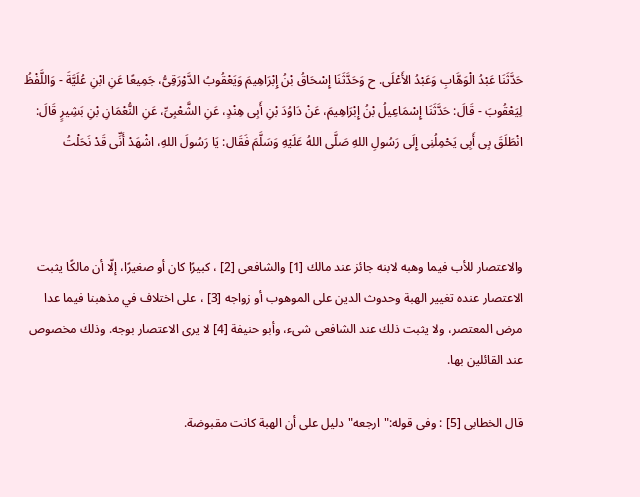حَدَّثَنَا عَبْدُ الْوَهَّابِ وَعَبْدُ الأَعْلَى. ح وَحَدَّثَنَا إِسْحَاقُ بْنُ إِبْرَاهِيمَ وَيَعْقُوبُ الدَّوْرَقِىُّ، جَمِيعًا عَنِ ابْنِ عُلَيَّةَ - وَاللَّفْظُ لِيَعْقُوبَ - قَالَ: حَدَّثَنَا إِسْمَاعِيلُ بْنُ إِبْرَاهِيمَ، عَنْ دَاوُدَ بْنِ أَبِى هِنْدٍ، عَنِ الشَّعْبِىِّ، عَنِ النُّعْمَانِ بْنِ بَشِيرٍ قَالَ: انْطَلَقَ بِى أَبِى يَحْمِلُنِى إِلَى رَسُولِ اللهِ صَلَّى اللهُ عَلَيْهِ وَسَلَّمَ فَقَال: يَا رَسُولَ اللهِ، اشْهَدْ أَنِّى قَدْ نَحَلْتُ



والاعتصار للأب فيما وهبه لابنه جائز عند مالك [1] والشافعى [2] ، كبيرًا كان أو صغيرًا، إلّا أن مالكًا يثبت الاعتصار عنده تغيير الهبة وحدوث الدين على الموهوب أو زواجه [3] ، على اختلاف في مذهبنا فيما عدا مرض المعتصر، ولا يثبت ذلك عند الشافعى شىء، وأبو حنيفة [4] لا يرى الاعتصار بوجه. وذلك مخصوص عند القائلين بها.

قال الخطابى [5] : وفى قوله:"ارجعه"دليل على أن الهبة كانت مقبوضة.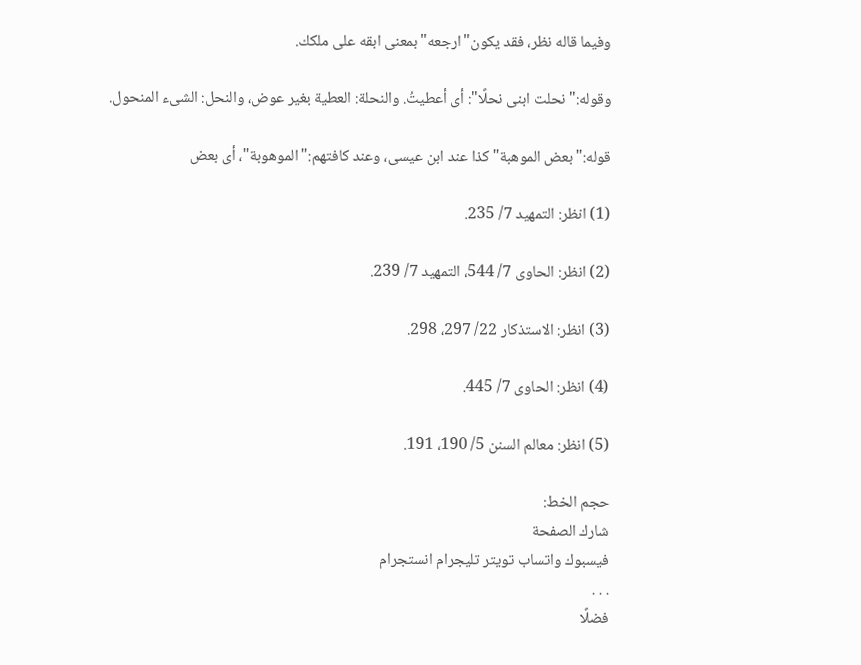وفيما قاله نظر، فقد يكون"ارجعه"بمعنى ابقه على ملكك.

وقوله:"نحلت ابنى نحلًا": أى أعطيتُ. والنحلة: العطية بغير عوض، والنحل: الشىء المنحول.

قوله:"بعض الموهبة"كذا عند ابن عيسى، وعند كافتهم:"الموهوبة"، أى بعض

(1) انظر: التمهيد 7/ 235.

(2) انظر: الحاوى 7/ 544، التمهيد 7/ 239.

(3) انظر: الاستذكار 22/ 297، 298.

(4) انظر: الحاوى 7/ 445.

(5) انظر: معالم السنن 5/ 190، 191.

حجم الخط:
شارك الصفحة
فيسبوك واتساب تويتر تليجرام انستجرام
. . .
فضلًا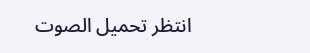انتظر تحميل الصوت